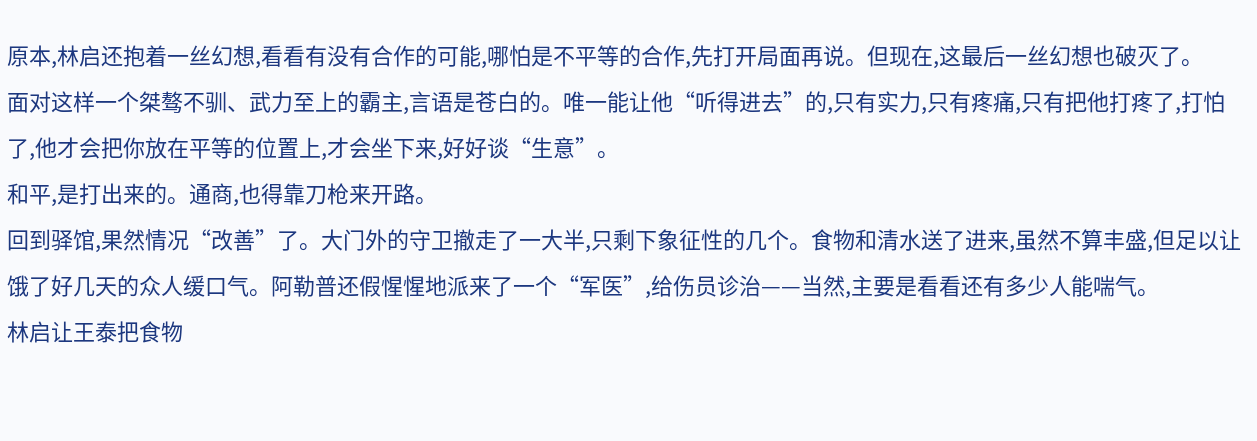原本,林启还抱着一丝幻想,看看有没有合作的可能,哪怕是不平等的合作,先打开局面再说。但现在,这最后一丝幻想也破灭了。
面对这样一个桀骜不驯、武力至上的霸主,言语是苍白的。唯一能让他“听得进去”的,只有实力,只有疼痛,只有把他打疼了,打怕了,他才会把你放在平等的位置上,才会坐下来,好好谈“生意”。
和平,是打出来的。通商,也得靠刀枪来开路。
回到驿馆,果然情况“改善”了。大门外的守卫撤走了一大半,只剩下象征性的几个。食物和清水送了进来,虽然不算丰盛,但足以让饿了好几天的众人缓口气。阿勒普还假惺惺地派来了一个“军医”,给伤员诊治——当然,主要是看看还有多少人能喘气。
林启让王泰把食物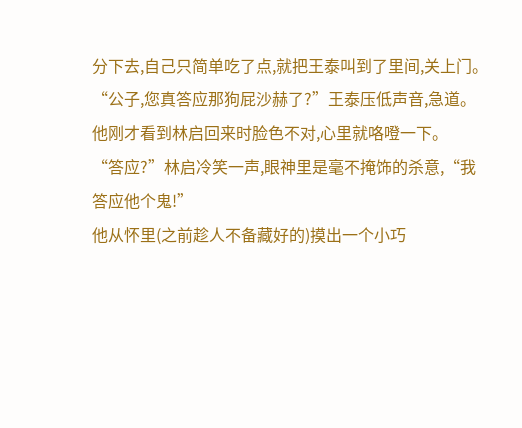分下去,自己只简单吃了点,就把王泰叫到了里间,关上门。
“公子,您真答应那狗屁沙赫了?”王泰压低声音,急道。他刚才看到林启回来时脸色不对,心里就咯噔一下。
“答应?”林启冷笑一声,眼神里是毫不掩饰的杀意,“我答应他个鬼!”
他从怀里(之前趁人不备藏好的)摸出一个小巧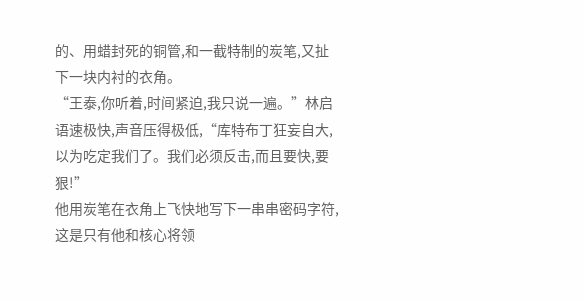的、用蜡封死的铜管,和一截特制的炭笔,又扯下一块内衬的衣角。
“王泰,你听着,时间紧迫,我只说一遍。”林启语速极快,声音压得极低,“库特布丁狂妄自大,以为吃定我们了。我们必须反击,而且要快,要狠!”
他用炭笔在衣角上飞快地写下一串串密码字符,这是只有他和核心将领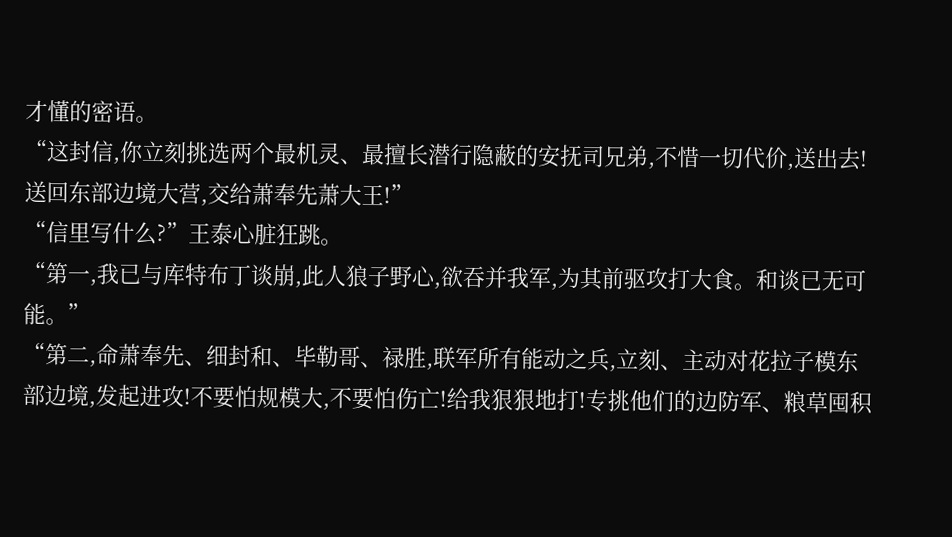才懂的密语。
“这封信,你立刻挑选两个最机灵、最擅长潜行隐蔽的安抚司兄弟,不惜一切代价,送出去!送回东部边境大营,交给萧奉先萧大王!”
“信里写什么?”王泰心脏狂跳。
“第一,我已与库特布丁谈崩,此人狼子野心,欲吞并我军,为其前驱攻打大食。和谈已无可能。”
“第二,命萧奉先、细封和、毕勒哥、禄胜,联军所有能动之兵,立刻、主动对花拉子模东部边境,发起进攻!不要怕规模大,不要怕伤亡!给我狠狠地打!专挑他们的边防军、粮草囤积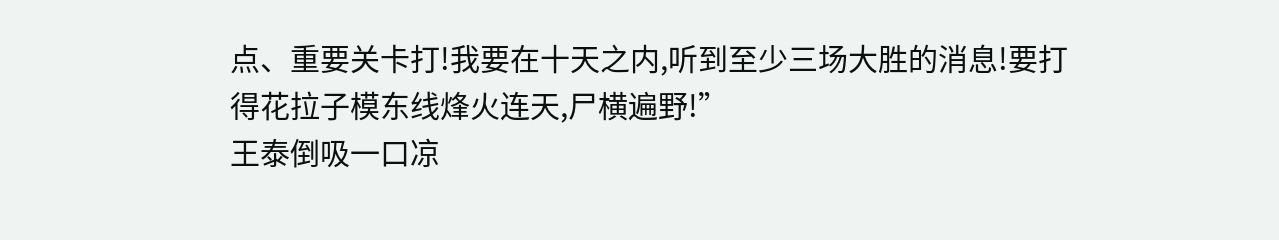点、重要关卡打!我要在十天之内,听到至少三场大胜的消息!要打得花拉子模东线烽火连天,尸横遍野!”
王泰倒吸一口凉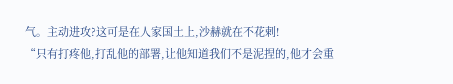气。主动进攻?这可是在人家国土上,沙赫就在不花剌!
“只有打疼他,打乱他的部署,让他知道我们不是泥捏的,他才会重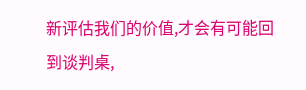新评估我们的价值,才会有可能回到谈判桌,